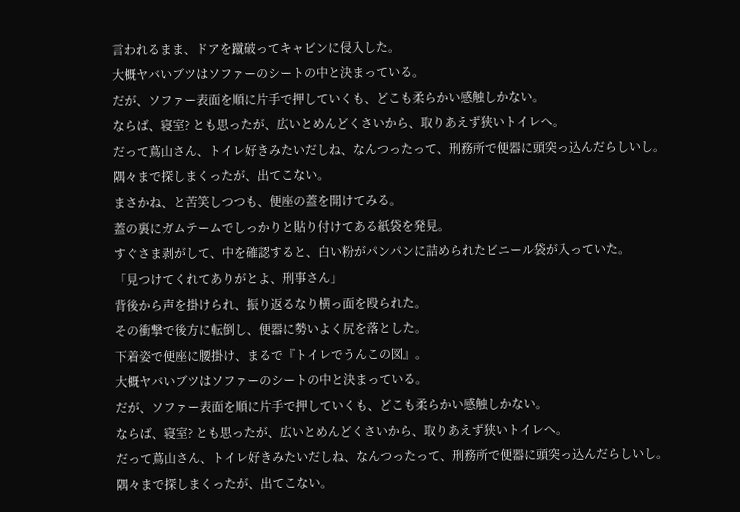言われるまま、ドアを蹴破ってキャビンに侵入した。
大概ヤバいブツはソファーのシートの中と決まっている。
だが、ソファー表面を順に片手で押していくも、どこも柔らかい感触しかない。
ならば、寝室? とも思ったが、広いとめんどくさいから、取りあえず狭いトイレへ。
だって蔦山さん、トイレ好きみたいだしね、なんつったって、刑務所で便器に頭突っ込んだらしいし。
隅々まで探しまくったが、出てこない。
まさかね、と苦笑しつつも、便座の蓋を開けてみる。
蓋の裏にガムテームでしっかりと貼り付けてある紙袋を発見。
すぐさま剥がして、中を確認すると、白い粉がパンパンに詰められたビニール袋が入っていた。
「見つけてくれてありがとよ、刑事さん」
背後から声を掛けられ、振り返るなり横っ面を殴られた。
その衝撃で後方に転倒し、便器に勢いよく尻を落とした。
下着姿で便座に腰掛け、まるで『トイレでうんこの図』。
大概ヤバいブツはソファーのシートの中と決まっている。
だが、ソファー表面を順に片手で押していくも、どこも柔らかい感触しかない。
ならば、寝室? とも思ったが、広いとめんどくさいから、取りあえず狭いトイレへ。
だって蔦山さん、トイレ好きみたいだしね、なんつったって、刑務所で便器に頭突っ込んだらしいし。
隅々まで探しまくったが、出てこない。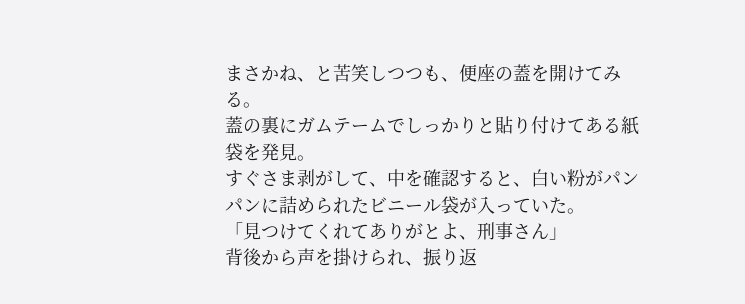まさかね、と苦笑しつつも、便座の蓋を開けてみる。
蓋の裏にガムテームでしっかりと貼り付けてある紙袋を発見。
すぐさま剥がして、中を確認すると、白い粉がパンパンに詰められたビニール袋が入っていた。
「見つけてくれてありがとよ、刑事さん」
背後から声を掛けられ、振り返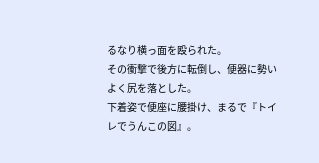るなり横っ面を殴られた。
その衝撃で後方に転倒し、便器に勢いよく尻を落とした。
下着姿で便座に腰掛け、まるで『トイレでうんこの図』。